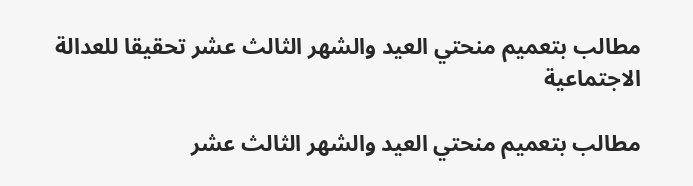مطالب بتعميم منحتي العيد والشهر الثالث عشر تحقيقا للعدالة الاجتماعية

مطالب بتعميم منحتي العيد والشهر الثالث عشر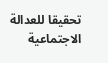تحقيقا للعدالة الاجتماعية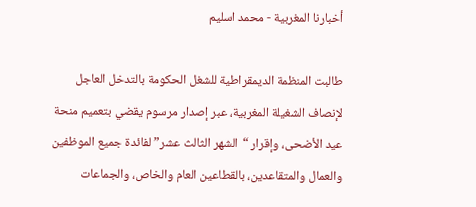أخبارنا المغربية - محمد اسليم

طالبت المنظمة الديمقراطية للشغل الحكومة بالتدخل العاجل لإنصاف الشغيلة المغربية، عبر إصدار مرسوم يقضي بتعميم منحة عيد الأضحى، وإقرار “الشهر الثالث عشر” لفائدة جميع الموظفين والعمال والمتقاعدين، بالقطاعين العام والخاص، والجماعات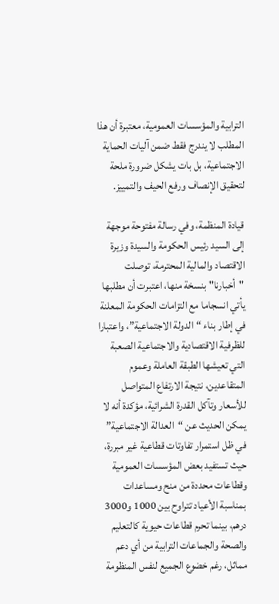الترابية والمؤسسات العمومية، معتبرة أن هذا المطلب لا يندرج فقط ضمن آليات الحماية الاجتماعية، بل بات يشكل ضرورة ملحة لتحقيق الإنصاف ورفع الحيف والتمييز.

قيادة المنظمة، وفي رسالة مفتوحة موجهة إلى السيد رئيس الحكومة والسيدة وزيرة الاقتصاد والمالية المحترمة، توصلت "أخبارنا" بنسخة منها، اعتبرت أن مطلبها يأتي انسجاما مع التزامات الحكومة المعلنة في إطار بناء “الدولة الاجتماعية”، واعتبارا للظرفية الاقتصادية والاجتماعية الصعبة التي تعيشها الطبقة العاملة وعموم المتقاعدين، نتيجة الارتفاع المتواصل للأسعار وتآكل القدرة الشرائية، مؤكدة أنه لا يمكن الحديث عن “العدالة الاجتماعية” في ظل استمرار تفاوتات قطاعية غير مبررة، حيث تستفيد بعض المؤسسات العمومية وقطاعات محددة من منح ومساعدات بمناسبة الأعياد تتراوح بين 1000 و3000 درهم، بينما تحرم قطاعات حيوية كالتعليم والصحة والجماعات الترابية من أي دعم مماثل، رغم خضوع الجميع لنفس المنظومة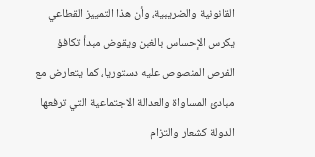القانونية والضريبية، وأن هذا التمييز القطاعي يكرس الإحساس بالغبن ويقوض مبدأ تكافؤ الفرص المنصوص عليه دستوريا، كما يتعارض مع مبادئ المساواة والعدالة الاجتماعية التي ترفعها الدولة كشعار والتزام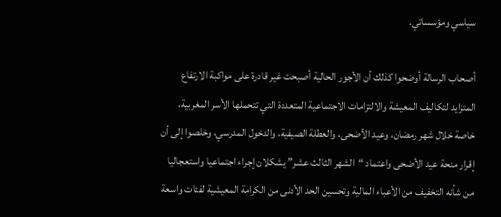سياسي ومؤسساتي.

أصحاب الرسالة أوضحوا كذلك أن الأجور الحالية أصبحت غير قادرة على مواكبة الارتفاع المتزايد لتكاليف المعيشة والالتزامات الاجتماعية المتعددة التي تتحملها الأسر المغربية، خاصة خلال شهر رمضان، وعيد الأضحى، والعطلة الصيفية، والدخول المدرسي، وخلصوا إلى أن إقرار منحة عيد الأضحى واعتماد “الشهر الثالث عشر” يشكلان إجراء اجتماعيا واستعجاليا من شأنه التخفيف من الأعباء المالية وتحسين الحد الأدنى من الكرامة المعيشية لفئات واسعة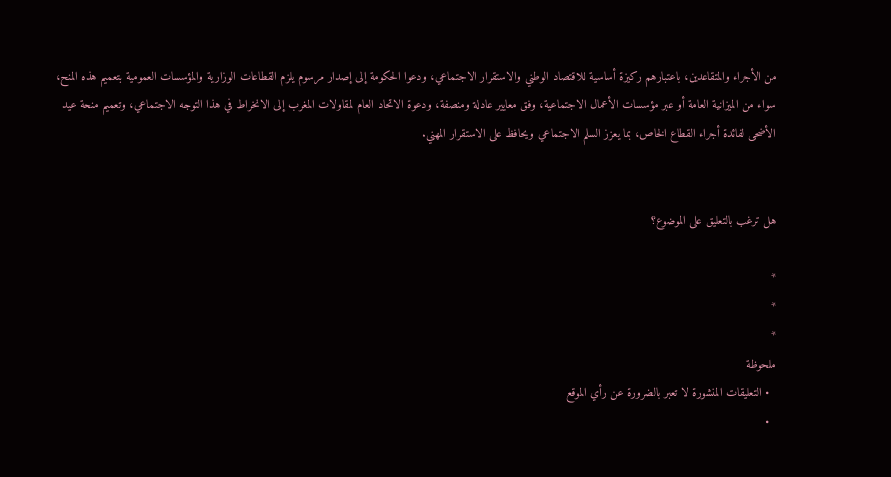من الأجراء والمتقاعدين، باعتبارهم ركيزة أساسية للاقتصاد الوطني والاستقرار الاجتماعي، ودعوا الحكومة إلى إصدار مرسوم يلزم القطاعات الوزارية والمؤسسات العمومية بتعميم هذه المنح، سواء من الميزانية العامة أو عبر مؤسسات الأعمال الاجتماعية، وفق معايير عادلة ومنصفة، ودعوة الاتحاد العام لمقاولات المغرب إلى الانخراط في هذا التوجه الاجتماعي، وتعميم منحة عيد الأضحى لفائدة أجراء القطاع الخاص، بما يعزز السلم الاجتماعي ويحافظ على الاستقرار المهني.


هل ترغب بالتعليق على الموضوع؟

*
*
*
ملحوظة
  • التعليقات المنشورة لا تعبر بالضرورة عن رأي الموقع
  •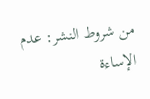من شروط النشر: عدم الإساءة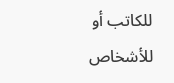للكاتب أو للأشخاص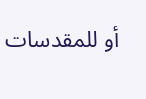أو للمقدسات